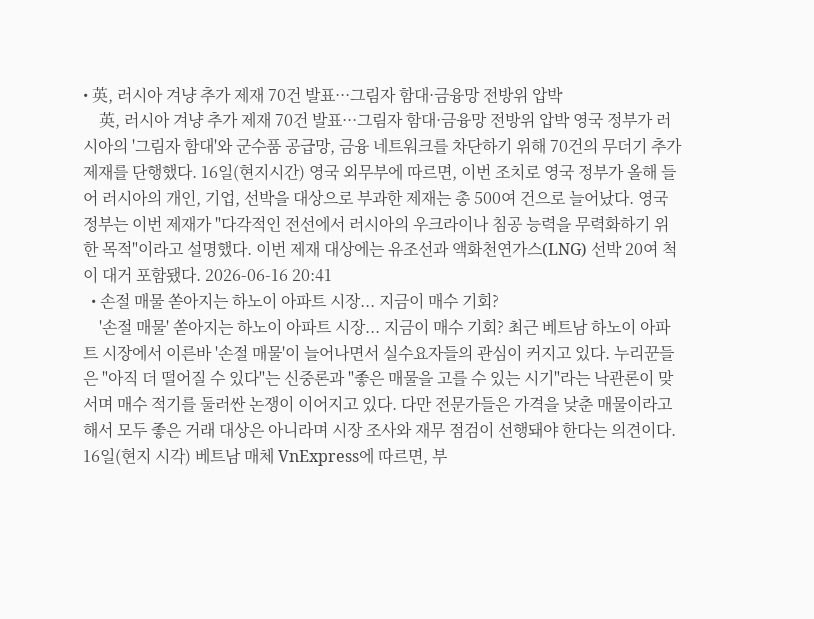• 英, 러시아 겨냥 추가 제재 70건 발표···그림자 함대·금융망 전방위 압박
    英, 러시아 겨냥 추가 제재 70건 발표···그림자 함대·금융망 전방위 압박 영국 정부가 러시아의 '그림자 함대'와 군수품 공급망, 금융 네트워크를 차단하기 위해 70건의 무더기 추가 제재를 단행했다. 16일(현지시간) 영국 외무부에 따르면, 이번 조치로 영국 정부가 올해 들어 러시아의 개인, 기업, 선박을 대상으로 부과한 제재는 총 500여 건으로 늘어났다. 영국 정부는 이번 제재가 "다각적인 전선에서 러시아의 우크라이나 침공 능력을 무력화하기 위한 목적"이라고 설명했다. 이번 제재 대상에는 유조선과 액화천연가스(LNG) 선박 20여 척이 대거 포함됐다. 2026-06-16 20:41
  • 손절 매물 쏟아지는 하노이 아파트 시장... 지금이 매수 기회?
    '손절 매물' 쏟아지는 하노이 아파트 시장... 지금이 매수 기회? 최근 베트남 하노이 아파트 시장에서 이른바 '손절 매물'이 늘어나면서 실수요자들의 관심이 커지고 있다. 누리꾼들은 "아직 더 떨어질 수 있다"는 신중론과 "좋은 매물을 고를 수 있는 시기"라는 낙관론이 맞서며 매수 적기를 둘러싼 논쟁이 이어지고 있다. 다만 전문가들은 가격을 낮춘 매물이라고 해서 모두 좋은 거래 대상은 아니라며 시장 조사와 재무 점검이 선행돼야 한다는 의견이다. 16일(현지 시각) 베트남 매체 VnExpress에 따르면, 부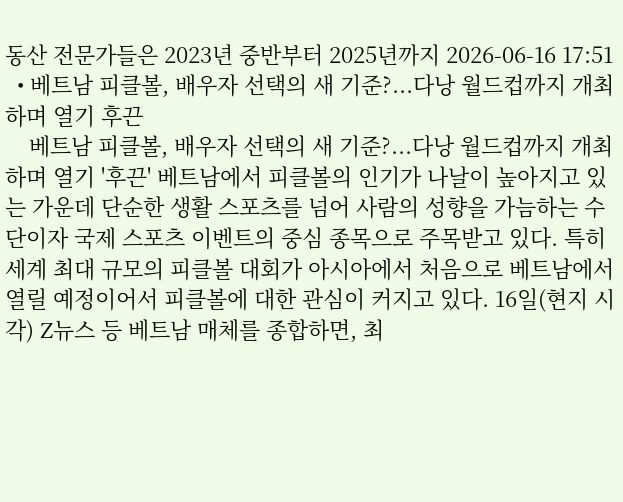동산 전문가들은 2023년 중반부터 2025년까지 2026-06-16 17:51
  • 베트남 피클볼, 배우자 선택의 새 기준?...다낭 월드컵까지 개최하며 열기 후끈
    베트남 피클볼, 배우자 선택의 새 기준?...다낭 월드컵까지 개최하며 열기 '후끈' 베트남에서 피클볼의 인기가 나날이 높아지고 있는 가운데 단순한 생활 스포츠를 넘어 사람의 성향을 가늠하는 수단이자 국제 스포츠 이벤트의 중심 종목으로 주목받고 있다. 특히 세계 최대 규모의 피클볼 대회가 아시아에서 처음으로 베트남에서 열릴 예정이어서 피클볼에 대한 관심이 커지고 있다. 16일(현지 시각) Z뉴스 등 베트남 매체를 종합하면, 최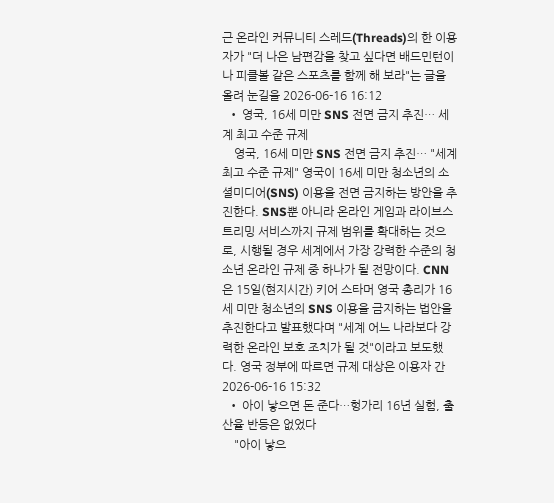근 온라인 커뮤니티 스레드(Threads)의 한 이용자가 "더 나은 남편감을 찾고 싶다면 배드민턴이나 피클볼 같은 스포츠를 함께 해 보라"는 글을 올려 눈길을 2026-06-16 16:12
  • 영국, 16세 미만 SNS 전면 금지 추진… 세계 최고 수준 규제
    영국, 16세 미만 SNS 전면 금지 추진… "세계 최고 수준 규제" 영국이 16세 미만 청소년의 소셜미디어(SNS) 이용을 전면 금지하는 방안을 추진한다. SNS뿐 아니라 온라인 게임과 라이브스트리밍 서비스까지 규제 범위를 확대하는 것으로, 시행될 경우 세계에서 가장 강력한 수준의 청소년 온라인 규제 중 하나가 될 전망이다. CNN은 15일(현지시간) 키어 스타머 영국 총리가 16세 미만 청소년의 SNS 이용을 금지하는 법안을 추진한다고 발표했다며 "세계 어느 나라보다 강력한 온라인 보호 조치가 될 것"이라고 보도했다. 영국 정부에 따르면 규제 대상은 이용자 간 2026-06-16 15:32
  • 아이 낳으면 돈 준다…헝가리 16년 실험, 출산율 반등은 없었다
    "아이 낳으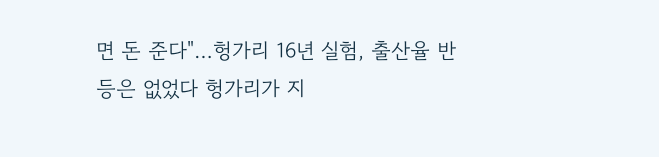면 돈 준다"…헝가리 16년 실험, 출산율 반등은 없었다 헝가리가 지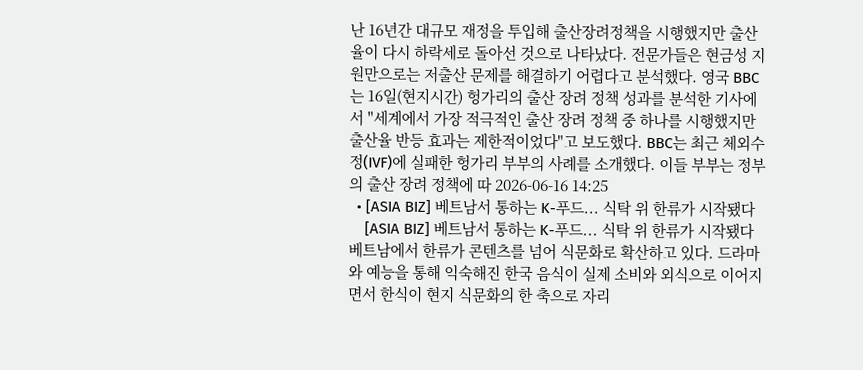난 16년간 대규모 재정을 투입해 출산장려정책을 시행했지만 출산율이 다시 하락세로 돌아선 것으로 나타났다. 전문가들은 현금성 지원만으로는 저출산 문제를 해결하기 어렵다고 분석했다. 영국 BBC는 16일(현지시간) 헝가리의 출산 장려 정책 성과를 분석한 기사에서 "세계에서 가장 적극적인 출산 장려 정책 중 하나를 시행했지만 출산율 반등 효과는 제한적이었다"고 보도했다. BBC는 최근 체외수정(IVF)에 실패한 헝가리 부부의 사례를 소개했다. 이들 부부는 정부의 출산 장려 정책에 따 2026-06-16 14:25
  • [ASIA BIZ] 베트남서 통하는 K-푸드... 식탁 위 한류가 시작됐다
    [ASIA BIZ] 베트남서 통하는 K-푸드... 식탁 위 한류가 시작됐다 베트남에서 한류가 콘텐츠를 넘어 식문화로 확산하고 있다. 드라마와 예능을 통해 익숙해진 한국 음식이 실제 소비와 외식으로 이어지면서 한식이 현지 식문화의 한 축으로 자리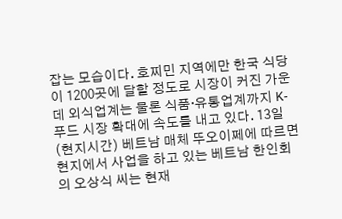잡는 모습이다. 호찌민 지역에만 한국 식당이 1200곳에 달할 정도로 시장이 커진 가운데 외식업계는 물론 식품·유통업계까지 K-푸드 시장 확대에 속도를 내고 있다. 13일(현지시간) 베트남 매체 뚜오이쩨에 따르면 현지에서 사업을 하고 있는 베트남 한인회의 오상식 씨는 현재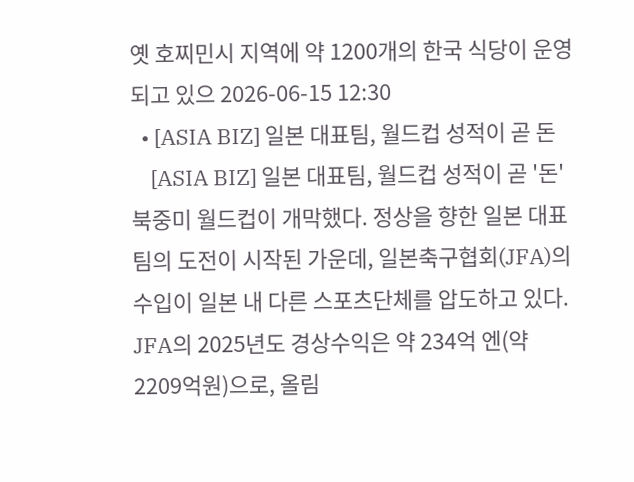옛 호찌민시 지역에 약 1200개의 한국 식당이 운영되고 있으 2026-06-15 12:30
  • [ASIA BIZ] 일본 대표팀, 월드컵 성적이 곧 돈
    [ASIA BIZ] 일본 대표팀, 월드컵 성적이 곧 '돈' 북중미 월드컵이 개막했다. 정상을 향한 일본 대표팀의 도전이 시작된 가운데, 일본축구협회(JFA)의 수입이 일본 내 다른 스포츠단체를 압도하고 있다. JFA의 2025년도 경상수익은 약 234억 엔(약 2209억원)으로, 올림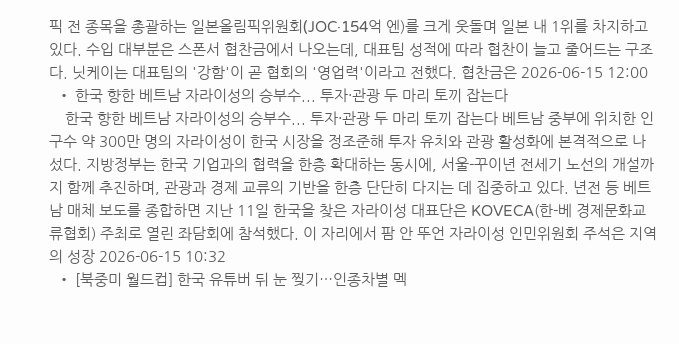픽 전 종목을 총괄하는 일본올림픽위원회(JOC·154억 엔)를 크게 웃돌며 일본 내 1위를 차지하고 있다. 수입 대부분은 스폰서 협찬금에서 나오는데, 대표팀 성적에 따라 협찬이 늘고 줄어드는 구조다. 닛케이는 대표팀의 '강함'이 곧 협회의 '영업력'이라고 전했다. 협찬금은 2026-06-15 12:00
  • 한국 향한 베트남 자라이성의 승부수... 투자·관광 두 마리 토끼 잡는다
    한국 향한 베트남 자라이성의 승부수... 투자·관광 두 마리 토끼 잡는다 베트남 중부에 위치한 인구수 약 300만 명의 자라이성이 한국 시장을 정조준해 투자 유치와 관광 활성화에 본격적으로 나섰다. 지방정부는 한국 기업과의 협력을 한층 확대하는 동시에, 서울-꾸이년 전세기 노선의 개설까지 함께 추진하며, 관광과 경제 교류의 기반을 한층 단단히 다지는 데 집중하고 있다. 년전 등 베트남 매체 보도를 종합하면 지난 11일 한국을 찾은 자라이성 대표단은 KOVECA(한-베 경제문화교류협회) 주최로 열린 좌담회에 참석했다. 이 자리에서 팜 안 뚜언 자라이성 인민위원회 주석은 지역의 성장 2026-06-15 10:32
  • [북중미 월드컵] 한국 유튜버 뒤 눈 찢기…인종차별 멕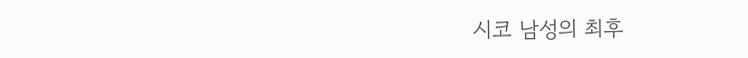시코 남성의 최후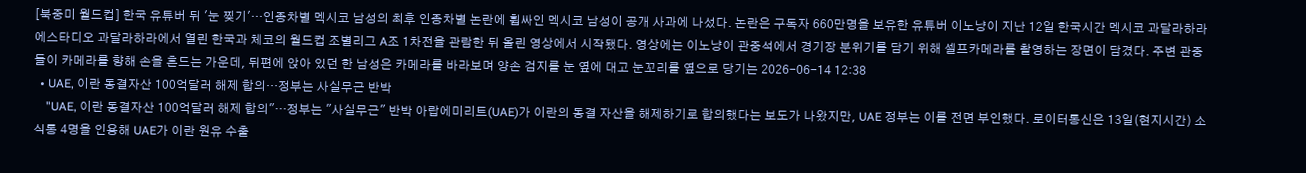[북중미 월드컵] 한국 유튜버 뒤 '눈 찢기'…인종차별 멕시코 남성의 최후 인종차별 논란에 휩싸인 멕시코 남성이 공개 사과에 나섰다. 논란은 구독자 660만명을 보유한 유튜버 이노냥이 지난 12일 한국시간 멕시코 과달라하라 에스타디오 과달라하라에서 열린 한국과 체코의 월드컵 조별리그 A조 1차전을 관람한 뒤 올린 영상에서 시작됐다. 영상에는 이노냥이 관중석에서 경기장 분위기를 담기 위해 셀프카메라를 촬영하는 장면이 담겼다. 주변 관중들이 카메라를 향해 손을 흔드는 가운데, 뒤편에 앉아 있던 한 남성은 카메라를 바라보며 양손 검지를 눈 옆에 대고 눈꼬리를 옆으로 당기는 2026-06-14 12:38
  • UAE, 이란 동결자산 100억달러 해제 합의…정부는 사실무근 반박
    "UAE, 이란 동결자산 100억달러 해제 합의"…정부는 "사실무근" 반박 아랍에미리트(UAE)가 이란의 동결 자산을 해제하기로 합의했다는 보도가 나왔지만, UAE 정부는 이를 전면 부인했다. 로이터통신은 13일(현지시간) 소식통 4명을 인용해 UAE가 이란 원유 수출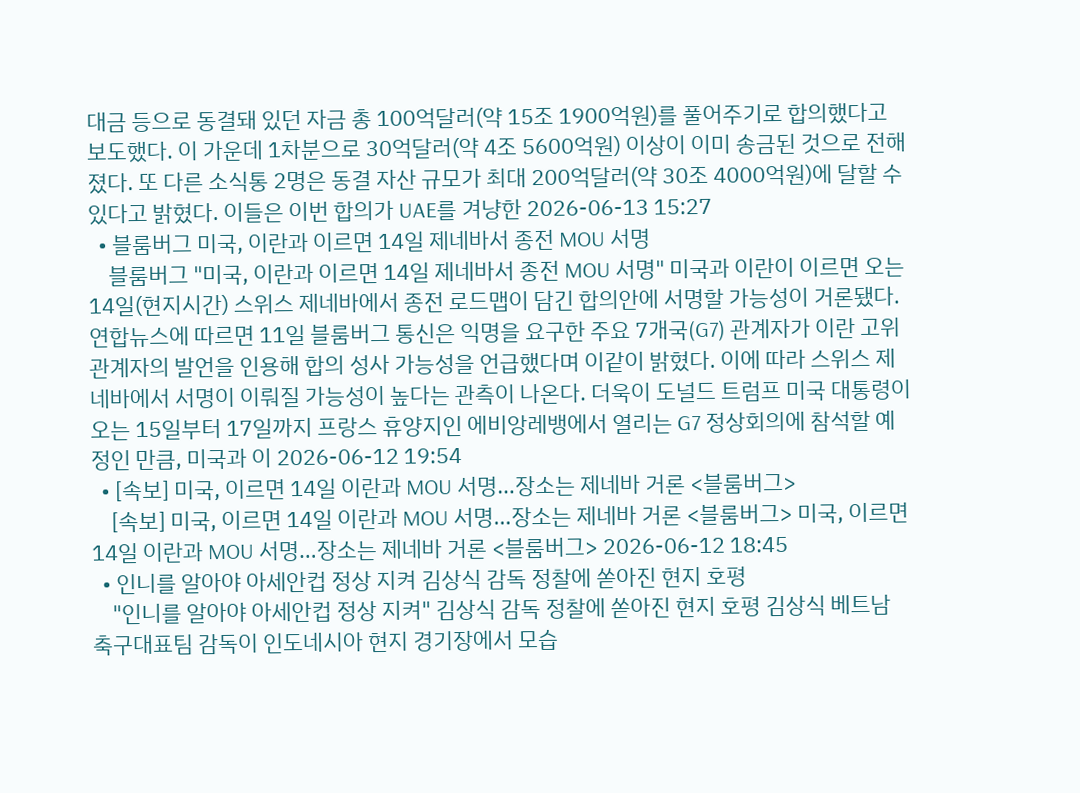대금 등으로 동결돼 있던 자금 총 100억달러(약 15조 1900억원)를 풀어주기로 합의했다고 보도했다. 이 가운데 1차분으로 30억달러(약 4조 5600억원) 이상이 이미 송금된 것으로 전해졌다. 또 다른 소식통 2명은 동결 자산 규모가 최대 200억달러(약 30조 4000억원)에 달할 수 있다고 밝혔다. 이들은 이번 합의가 UAE를 겨냥한 2026-06-13 15:27
  • 블룸버그 미국, 이란과 이르면 14일 제네바서 종전 MOU 서명
    블룸버그 "미국, 이란과 이르면 14일 제네바서 종전 MOU 서명" 미국과 이란이 이르면 오는 14일(현지시간) 스위스 제네바에서 종전 로드맵이 담긴 합의안에 서명할 가능성이 거론됐다. 연합뉴스에 따르면 11일 블룸버그 통신은 익명을 요구한 주요 7개국(G7) 관계자가 이란 고위 관계자의 발언을 인용해 합의 성사 가능성을 언급했다며 이같이 밝혔다. 이에 따라 스위스 제네바에서 서명이 이뤄질 가능성이 높다는 관측이 나온다. 더욱이 도널드 트럼프 미국 대통령이 오는 15일부터 17일까지 프랑스 휴양지인 에비앙레뱅에서 열리는 G7 정상회의에 참석할 예정인 만큼, 미국과 이 2026-06-12 19:54
  • [속보] 미국, 이르면 14일 이란과 MOU 서명…장소는 제네바 거론 <블룸버그>
    [속보] 미국, 이르면 14일 이란과 MOU 서명…장소는 제네바 거론 <블룸버그> 미국, 이르면 14일 이란과 MOU 서명…장소는 제네바 거론 <블룸버그> 2026-06-12 18:45
  • 인니를 알아야 아세안컵 정상 지켜 김상식 감독 정찰에 쏟아진 현지 호평
    "인니를 알아야 아세안컵 정상 지켜" 김상식 감독 정찰에 쏟아진 현지 호평 김상식 베트남 축구대표팀 감독이 인도네시아 현지 경기장에서 모습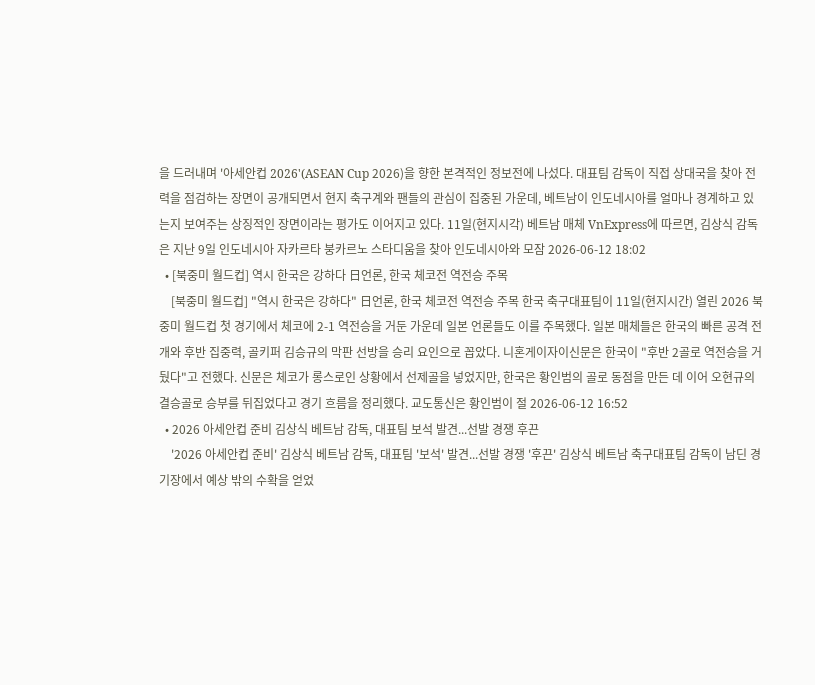을 드러내며 '아세안컵 2026'(ASEAN Cup 2026)을 향한 본격적인 정보전에 나섰다. 대표팀 감독이 직접 상대국을 찾아 전력을 점검하는 장면이 공개되면서 현지 축구계와 팬들의 관심이 집중된 가운데, 베트남이 인도네시아를 얼마나 경계하고 있는지 보여주는 상징적인 장면이라는 평가도 이어지고 있다. 11일(현지시각) 베트남 매체 VnExpress에 따르면, 김상식 감독은 지난 9일 인도네시아 자카르타 붕카르노 스타디움을 찾아 인도네시아와 모잠 2026-06-12 18:02
  • [북중미 월드컵] 역시 한국은 강하다 日언론, 한국 체코전 역전승 주목
    [북중미 월드컵] "역시 한국은 강하다" 日언론, 한국 체코전 역전승 주목 한국 축구대표팀이 11일(현지시간) 열린 2026 북중미 월드컵 첫 경기에서 체코에 2-1 역전승을 거둔 가운데 일본 언론들도 이를 주목했다. 일본 매체들은 한국의 빠른 공격 전개와 후반 집중력, 골키퍼 김승규의 막판 선방을 승리 요인으로 꼽았다. 니혼게이자이신문은 한국이 "후반 2골로 역전승을 거뒀다"고 전했다. 신문은 체코가 롱스로인 상황에서 선제골을 넣었지만, 한국은 황인범의 골로 동점을 만든 데 이어 오현규의 결승골로 승부를 뒤집었다고 경기 흐름을 정리했다. 교도통신은 황인범이 절 2026-06-12 16:52
  • 2026 아세안컵 준비 김상식 베트남 감독, 대표팀 보석 발견...선발 경쟁 후끈
    '2026 아세안컵 준비' 김상식 베트남 감독, 대표팀 '보석' 발견...선발 경쟁 '후끈' 김상식 베트남 축구대표팀 감독이 남딘 경기장에서 예상 밖의 수확을 얻었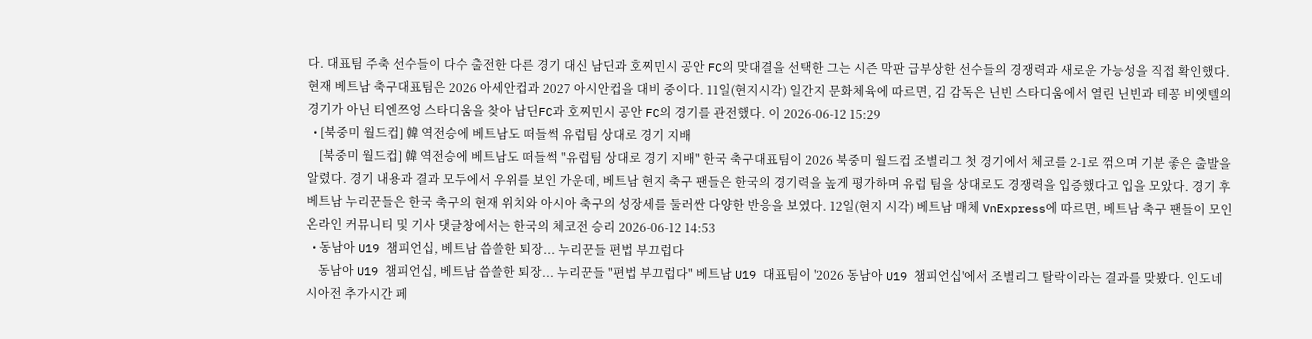다. 대표팀 주축 선수들이 다수 출전한 다른 경기 대신 남딘과 호찌민시 공안 FC의 맞대결을 선택한 그는 시즌 막판 급부상한 선수들의 경쟁력과 새로운 가능성을 직접 확인했다. 현재 베트남 축구대표팀은 2026 아세안컵과 2027 아시안컵을 대비 중이다. 11일(현지시각) 일간지 문화체육에 따르면, 김 감독은 닌빈 스타디움에서 열린 닌빈과 테꽁 비엣텔의 경기가 아닌 티엔쯔엉 스타디움을 찾아 남딘FC과 호찌민시 공안 FC의 경기를 관전했다. 이 2026-06-12 15:29
  • [북중미 월드컵] 韓 역전승에 베트남도 떠들썩 유럽팀 상대로 경기 지배
    [북중미 월드컵] 韓 역전승에 베트남도 떠들썩 "유럽팀 상대로 경기 지배" 한국 축구대표팀이 2026 북중미 월드컵 조별리그 첫 경기에서 체코를 2-1로 꺾으며 기분 좋은 출발을 알렸다. 경기 내용과 결과 모두에서 우위를 보인 가운데, 베트남 현지 축구 팬들은 한국의 경기력을 높게 평가하며 유럽 팀을 상대로도 경쟁력을 입증했다고 입을 모았다. 경기 후 베트남 누리꾼들은 한국 축구의 현재 위치와 아시아 축구의 성장세를 둘러싼 다양한 반응을 보였다. 12일(현지 시각) 베트남 매체 VnExpress에 따르면, 베트남 축구 팬들이 모인 온라인 커뮤니티 및 기사 댓글창에서는 한국의 체코전 승리 2026-06-12 14:53
  • 동남아 U19 챔피언십, 베트남 씁쓸한 퇴장... 누리꾼들 편법 부끄럽다
    동남아 U19 챔피언십, 베트남 씁쓸한 퇴장... 누리꾼들 "편법 부끄럽다" 베트남 U19 대표팀이 '2026 동남아 U19 챔피언십'에서 조별리그 탈락이라는 결과를 맞봤다. 인도네시아전 추가시간 페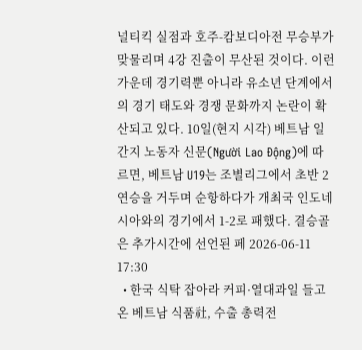널티킥 실점과 호주-캄보디아전 무승부가 맞물리며 4강 진출이 무산된 것이다. 이런 가운데 경기력뿐 아니라 유소년 단계에서의 경기 태도와 경쟁 문화까지 논란이 확산되고 있다. 10일(현지 시각) 베트남 일간지 노동자 신문(Người Lao Động)에 따르면, 베트남 U19는 조별리그에서 초반 2연승을 거두며 순항하다가 개최국 인도네시아와의 경기에서 1-2로 패했다. 결승골은 추가시간에 선언된 페 2026-06-11 17:30
  • 한국 식탁 잡아라 커피·열대과일 들고 온 베트남 식품社, 수출 총력전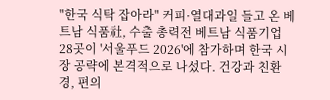"한국 식탁 잡아라" 커피·열대과일 들고 온 베트남 식품社, 수출 총력전 베트남 식품기업 28곳이 '서울푸드 2026'에 참가하며 한국 시장 공략에 본격적으로 나섰다. 건강과 친환경, 편의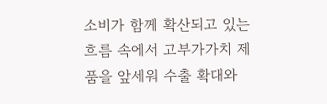소비가 함께 확산되고 있는 흐름 속에서 고부가가치 제품을 앞세워 수출 확대와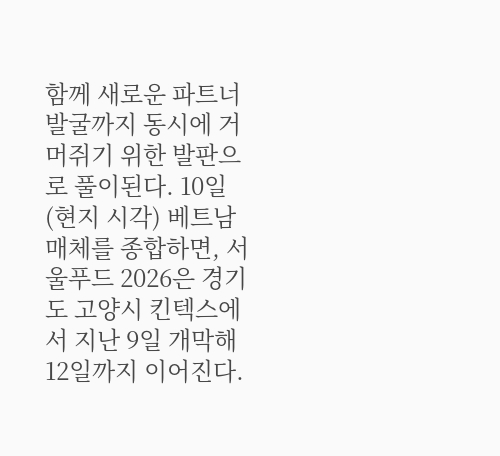함께 새로운 파트너 발굴까지 동시에 거머쥐기 위한 발판으로 풀이된다. 10일(현지 시각) 베트남 매체를 종합하면, 서울푸드 2026은 경기도 고양시 킨텍스에서 지난 9일 개막해 12일까지 이어진다.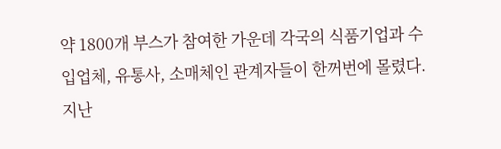약 1800개 부스가 참여한 가운데 각국의 식품기업과 수입업체, 유통사, 소매체인 관계자들이 한꺼번에 몰렸다. 지난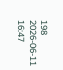198 2026-06-11 16:47